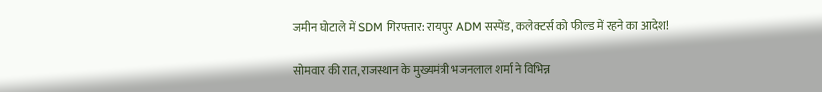जमीन घोटाले में SDM गिरफ्तार: रायपुर ADM सस्पेंड, कलेक्टर्स को फील्ड में रहने का आदेश!

सोमवार की रात, राजस्थान के मुख्यमंत्री भजनलाल शर्मा ने विभिन्न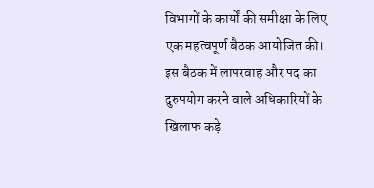विभागों के कार्यों की समीक्षा के लिए एक महत्वपूर्ण बैठक आयोजित की। इस बैठक में लापरवाह और पद का दुरुपयोग करने वाले अधिकारियों के खिलाफ कड़े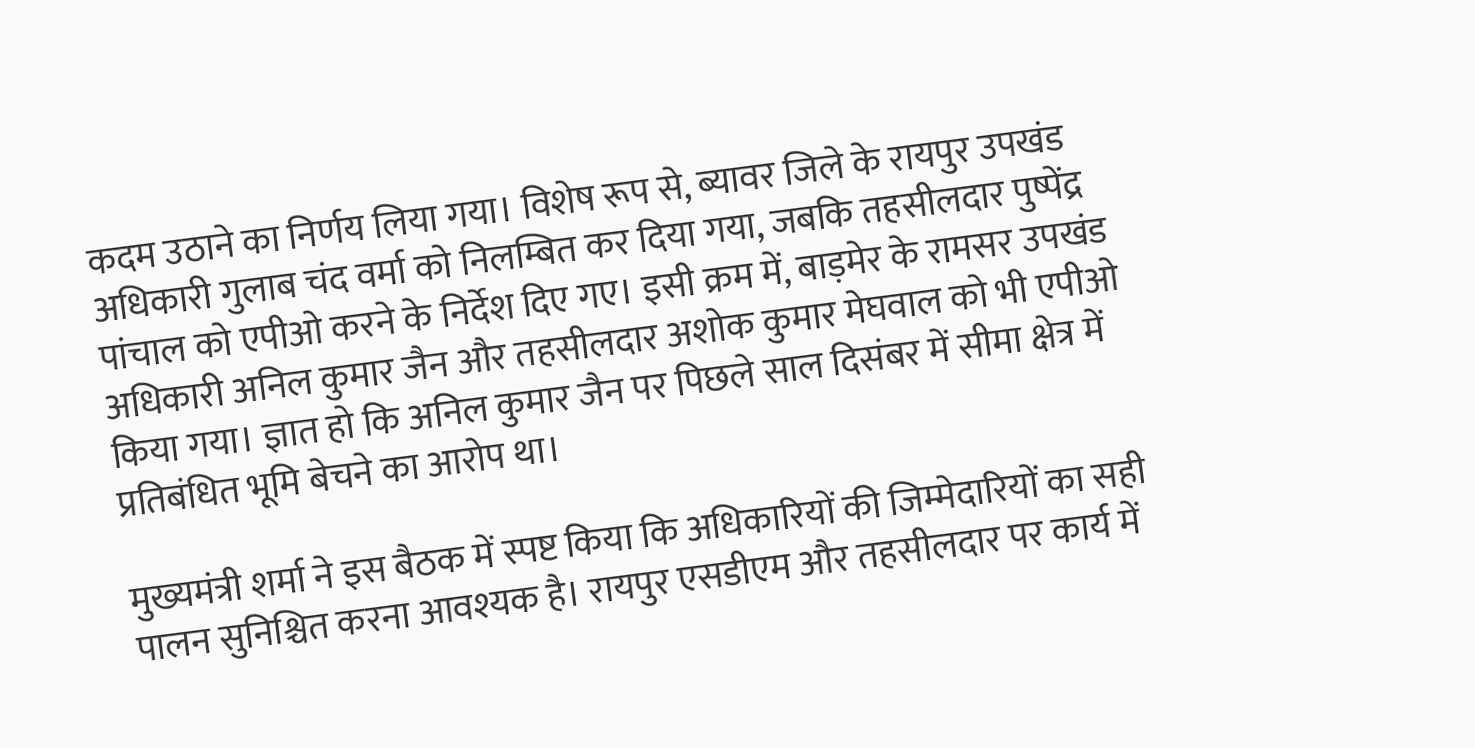कदम उठाने का निर्णय लिया गया। विशेष रूप से, ब्यावर जिले के रायपुर उपखंड अधिकारी गुलाब चंद वर्मा को निलम्बित कर दिया गया, जबकि तहसीलदार पुष्पेंद्र पांचाल को एपीओ करने के निर्देश दिए गए। इसी क्रम में, बाड़मेर के रामसर उपखंड अधिकारी अनिल कुमार जैन और तहसीलदार अशोक कुमार मेघवाल को भी एपीओ किया गया। ज्ञात हो कि अनिल कुमार जैन पर पिछले साल दिसंबर में सीमा क्षेत्र में प्रतिबंधित भूमि बेचने का आरोप था।

मुख्यमंत्री शर्मा ने इस बैठक में स्पष्ट किया कि अधिकारियों की जिम्मेदारियों का सही पालन सुनिश्चित करना आवश्यक है। रायपुर एसडीएम और तहसीलदार पर कार्य में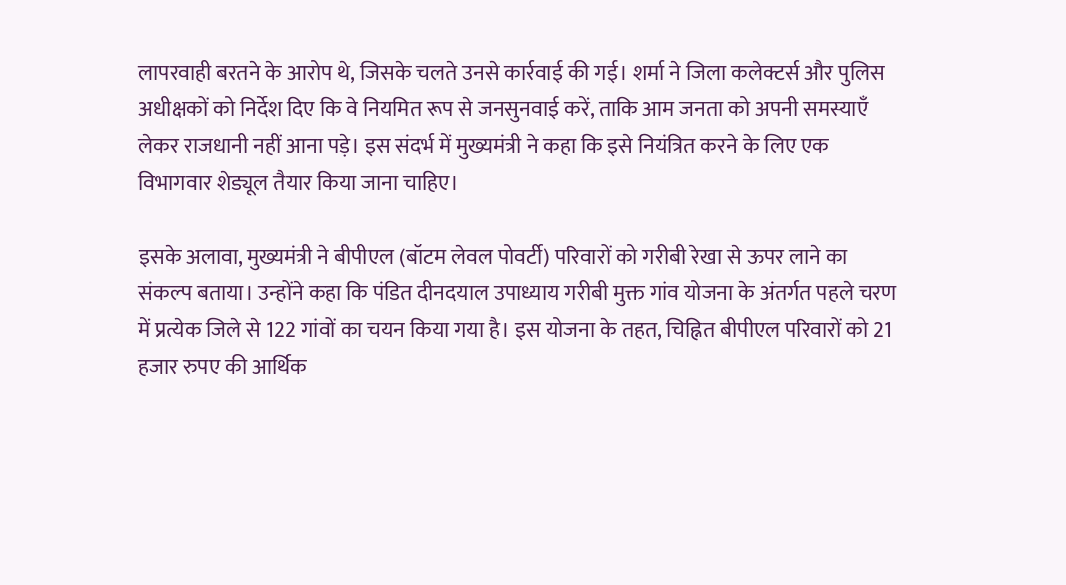लापरवाही बरतने के आरोप थे, जिसके चलते उनसे कार्रवाई की गई। शर्मा ने जिला कलेक्टर्स और पुलिस अधीक्षकों को निर्देश दिए कि वे नियमित रूप से जनसुनवाई करें, ताकि आम जनता को अपनी समस्याएँ लेकर राजधानी नहीं आना पड़े। इस संदर्भ में मुख्यमंत्री ने कहा कि इसे नियंत्रित करने के लिए एक विभागवार शेड्यूल तैयार किया जाना चाहिए।

इसके अलावा, मुख्यमंत्री ने बीपीएल (बॉटम लेवल पोवर्टी) परिवारों को गरीबी रेखा से ऊपर लाने का संकल्प बताया। उन्होंने कहा कि पंडित दीनदयाल उपाध्याय गरीबी मुक्त गांव योजना के अंतर्गत पहले चरण में प्रत्येक जिले से 122 गांवों का चयन किया गया है। इस योजना के तहत, चिह्नित बीपीएल परिवारों को 21 हजार रुपए की आर्थिक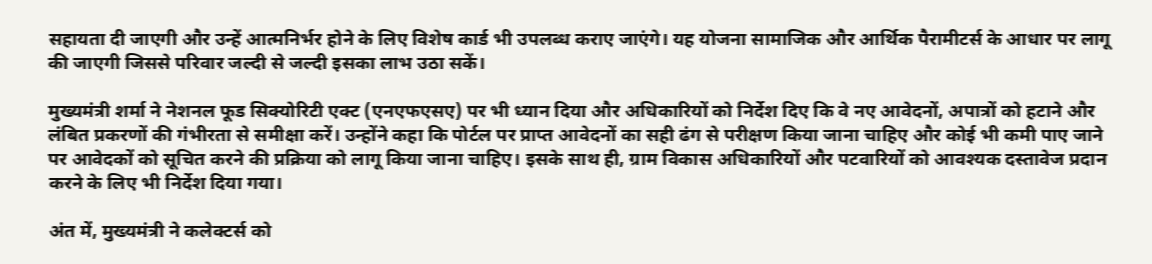सहायता दी जाएगी और उन्हें आत्मनिर्भर होने के लिए विशेष कार्ड भी उपलब्ध कराए जाएंगे। यह योजना सामाजिक और आर्थिक पैरामीटर्स के आधार पर लागू की जाएगी जिससे परिवार जल्दी से जल्दी इसका लाभ उठा सकें।

मुख्यमंत्री शर्मा ने नेशनल फूड सिक्योरिटी एक्ट (एनएफएसए) पर भी ध्यान दिया और अधिकारियों को निर्देश दिए कि वे नए आवेदनों, अपात्रों को हटाने और लंबित प्रकरणों की गंभीरता से समीक्षा करें। उन्होंने कहा कि पोर्टल पर प्राप्त आवेदनों का सही ढंग से परीक्षण किया जाना चाहिए और कोई भी कमी पाए जाने पर आवेदकों को सूचित करने की प्रक्रिया को लागू किया जाना चाहिए। इसके साथ ही, ग्राम विकास अधिकारियों और पटवारियों को आवश्यक दस्तावेज प्रदान करने के लिए भी निर्देश दिया गया।

अंत में, मुख्यमंत्री ने कलेक्टर्स को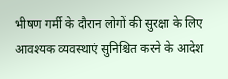भीषण गर्मी के दौरान लोगों की सुरक्षा के लिए आवश्यक व्यवस्थाएं सुनिश्चित करने के आदेश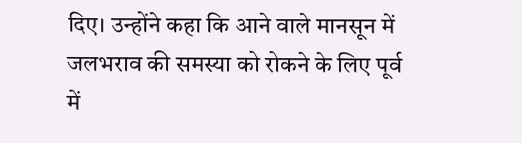दिए। उन्होंने कहा कि आने वाले मानसून में जलभराव की समस्या को रोकने के लिए पूर्व में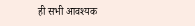ही सभी आवश्यक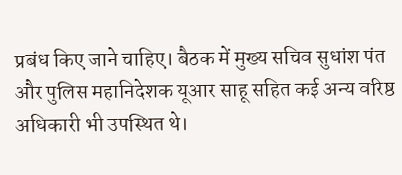प्रबंध किए जाने चाहिए। बैठक में मुख्य सचिव सुधांश पंत और पुलिस महानिदेशक यूआर साहू सहित कई अन्य वरिष्ठ अधिकारी भी उपस्थित थे।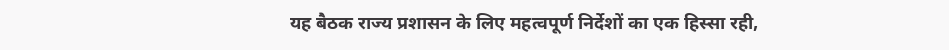यह बैठक राज्य प्रशासन के लिए महत्वपूर्ण निर्देशों का एक हिस्सा रही,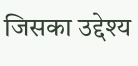जिसका उद्देश्य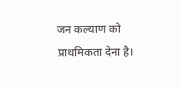जन कल्याण को प्राथमिकता देना है।